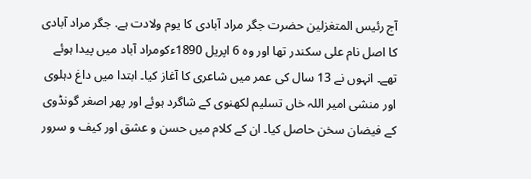آج رئیس المتغزلین حضرت جگر مراد آبادی کا یوم ولادت ہے. جگر مراد آبادی کا اصل نام علی سکندر تھا اور وہ 6 اپریل 1890ءکومراد آباد میں پیدا ہوئے تھے۔ انہوں نے 13 سال کی عمر میں شاعری کا آغاز کیا۔ ابتدا میں داغ دہلوی اور منشی امیر اللہ خاں تسلیم لکھنوی کے شاگرد ہوئے اور پھر اصغر گونڈوی کے فیضان سخن حاصل کیا۔ ان کے کلام میں حسن و عشق اور کیف و سرور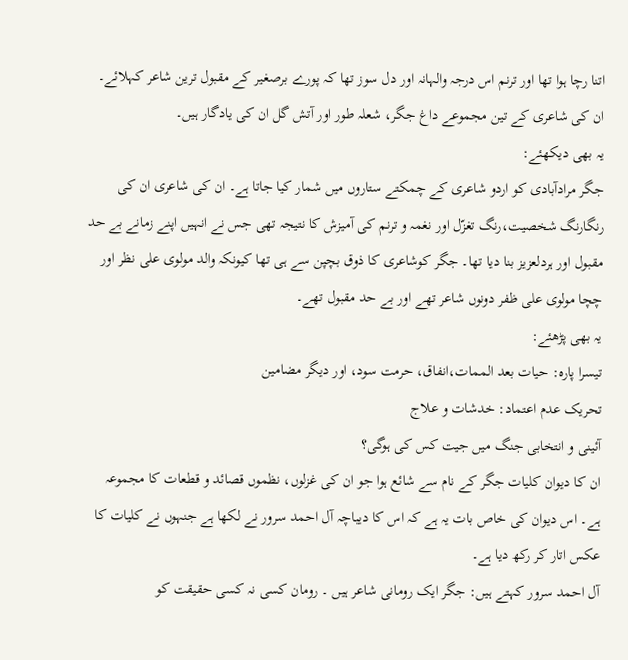اتنا رچا ہوا تھا اور ترنم اس درجہ والہانہ اور دل سوز تھا کہ پورے برصغیر کے مقبول ترین شاعر کہلائے۔ ان کی شاعری کے تین مجموعے داغ جگر، شعلہ طور اور آتش گل ان کی یادگار ہیں۔
یہ بھی دیکھئے:
جگر مرادآبادی کو اردو شاعری کے چمکتے ستاروں میں شمار کیا جاتا ہے۔ ان کی شاعری ان کی رنگارنگ شخصیت،رنگ تغزّل اور نغمہ و ترنم کی آمیزش کا نتیجہ تھی جس نے انہیں اپنے زمانے بے حد مقبول اور ہردلعزیز بنا دیا تھا۔ جگر کوشاعری کا ذوق بچپن سے ہی تھا کیونکہ والد مولوی علی نظر اور چچا مولوی علی ظفر دونوں شاعر تھے اور بے حد مقبول تھے۔
یہ بھی پڑھئے:
تیسرا پارہ: حیات بعد الممات،انفاق، حرمت سود، اور دیگر مضامین
تحریک عدم اعتماد: خدشات و علاج
آئینی و انتخابی جنگ میں جیت کس کی ہوگی؟
ان کا دیوان کلیات جگر کے نام سے شائع ہوا جو ان کی غزلوں، نظموں قصائد و قطعات کا مجموعہ ہے۔ اس دیوان کی خاص بات یہ ہے کہ اس کا دیباچہ آل احمد سرور نے لکھا ہے جنہوں نے کلیات کا عکس اتار کر رکھ دیا ہے۔
آل احمد سرور کہتے ہیں: جگر ایک رومانی شاعر ہیں ۔ رومان کسی نہ کسی حقیقت کو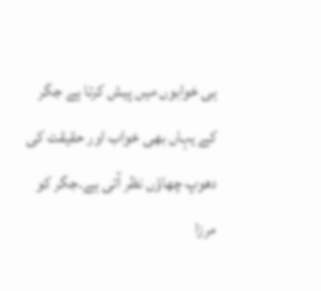ہی خوابوں میں پیش کرتا ہے جگر کے یہاں بھی خواب اور حقیقت کی دھوپ چھاؤں نظر آتی ہے۔جگر کو مرزا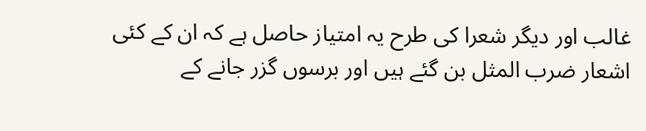غالب اور دیگر شعرا کی طرح یہ امتیاز حاصل ہے کہ ان کے کئی اشعار ضرب المثل بن گئے ہیں اور برسوں گزر جانے کے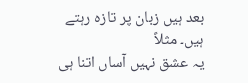بعد ہیں زبان پر تازہ رہتے ہیں۔ مثلاً
یہ عشق نہیں آساں اتنا ہی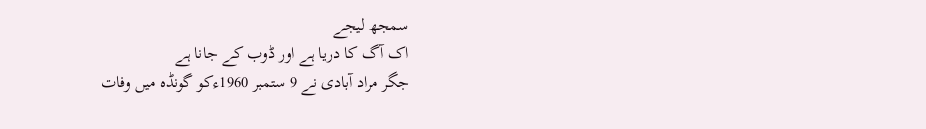سمجھ لیجے
اک آگ کا دریا ہے اور ڈوب کے جانا ہے
جگر مراد آبادی نے 9 ستمبر 1960ءکو گونڈہ میں وفات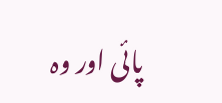پائی اور وہ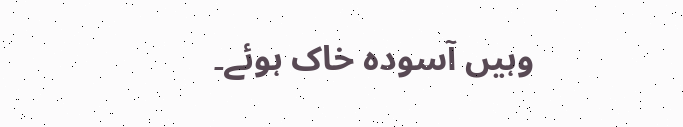وہیں آسودہ خاک ہوئے۔